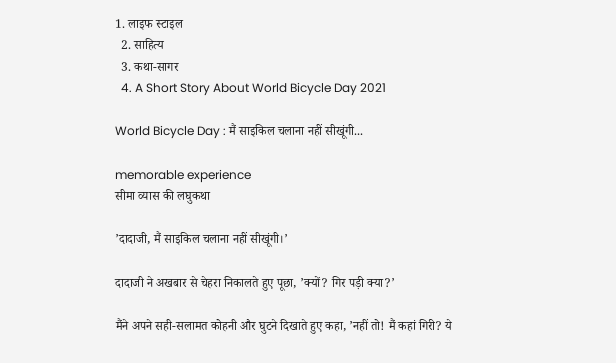1. लाइफ स्‍टाइल
  2. साहित्य
  3. कथा-सागर
  4. A Short Story About World Bicycle Day 2021

World Bicycle Day : मैं साइकिल चलाना नहीं सीखूंगी...

memorable experience
सीमा व्यास की लघुकथा

’दादाजी, मैं साइकिल चलाना नहीं सीखूंगी।’

दादाजी ने अखबार से चेहरा निकालते हुए पूछा, ’क्यों? गिर पड़ी क्या?’

मैंने अपने सही-सलामत कोहनी और घुटने दिखाते हुए कहा, ’नहीं तो! मैं कहां गिरी? ये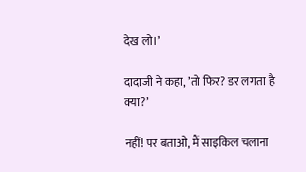देख लो।’

दादाजी ने कहा, ’तो फिर? डर लगता है क्या?’

नहीं! पर बताओ, मैं साइकिल चलाना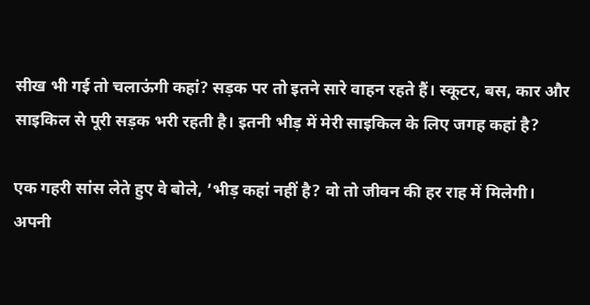सीख भी गई तो चलाऊंगी कहां? सड़क पर तो इतने सारे वाहन रहते हैं। स्कूटर, बस, कार और साइकिल से पूरी सड़क भरी रहती है। इतनी भीड़ में मेरी साइकिल के लिए जगह कहां है?

एक गहरी सांस लेते हुए वे बोले, ’भीड़ कहां नहीं है? वो तो जीवन की हर राह में मिलेगी। अपनी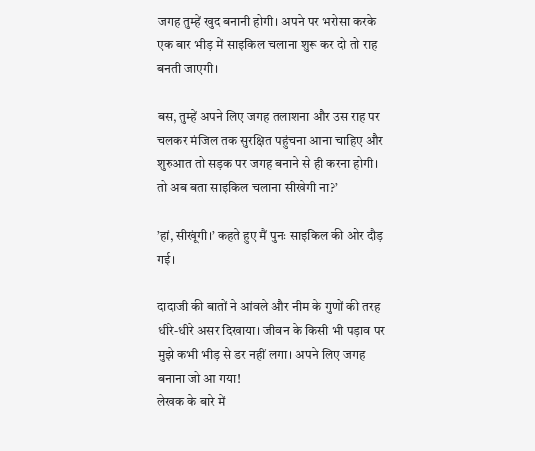जगह तुम्हें खुद बनानी होगी। अपने पर भरोसा करके एक बार भीड़ में साइकिल चलाना शुरू कर दो तो राह बनती जाएगी।

बस, तुम्हें अपने लिए जगह तलाशना और उस राह पर चलकर मंजिल तक सुरक्षित पहुंचना आना चाहिए और शुरुआत तो सड़क पर जगह बनाने से ही करना होगी। तो अब बता साइकिल चलाना सीखेगी ना?’

’हां, सीखूंगी।’ कहते हुए मैं पुनः साइकिल की ओर दौड़ गई।

दादाजी की बातों ने आंवले और नीम के गुणों की तरह धीरे-धीरे असर दिखाया। जीवन के किसी भी पड़ाव पर मुझे कभी भीड़ से डर नहीं लगा। अपने लिए जगह बनाना जो आ गया!
लेखक के बारे में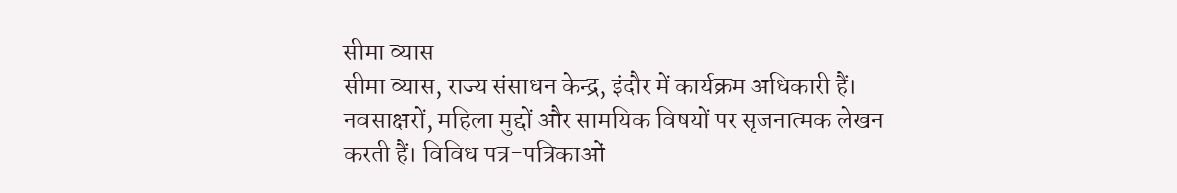सीमा व्यास
सीमा व्यास, राज्य संसाधन केन्द्र, इंदौर में कार्यक्रम अधिकारी हैं। नवसाक्षरों, महिला मुद्दों और सामयिक विषयों पर सृजनात्मक लेखन करती हैं। विविध पत्र-पत्रिकाओं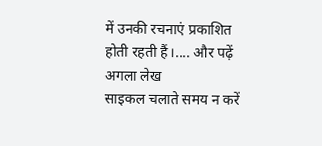में उनकी रचनाएं प्रकाशित होती रहती हैं।.... और पढ़ें
अगला लेख
साइकल चलाते समय न करें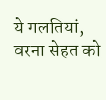ये गलतियां, वरना सेहत को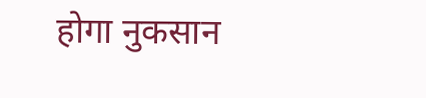होगा नुकसान